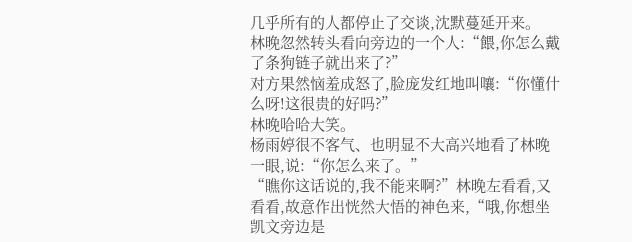几乎所有的人都停止了交谈,沈默蔓延开来。
林晚忽然转头看向旁边的一个人:“餵,你怎么戴了条狗链子就出来了?”
对方果然恼羞成怒了,脸庞发红地叫嚷:“你懂什么呀!这很贵的好吗?”
林晚哈哈大笑。
杨雨婷很不客气、也明显不大高兴地看了林晚一眼,说:“你怎么来了。”
“瞧你这话说的,我不能来啊?”林晚左看看,又看看,故意作出恍然大悟的神色来,“哦,你想坐凯文旁边是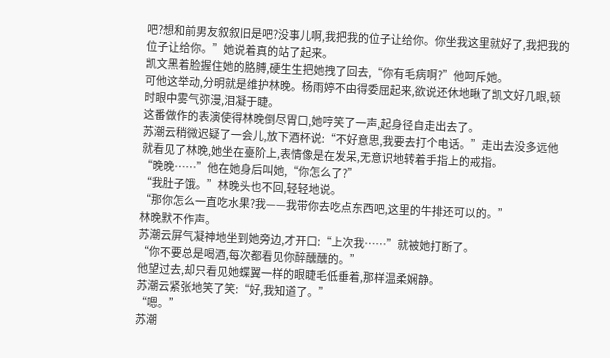吧?想和前男友叙叙旧是吧?没事儿啊,我把我的位子让给你。你坐我这里就好了,我把我的位子让给你。”她说着真的站了起来。
凯文黑着脸握住她的胳膊,硬生生把她拽了回去,“你有毛病啊?”他呵斥她。
可他这举动,分明就是维护林晚。杨雨婷不由得委屈起来,欲说还休地瞅了凯文好几眼,顿时眼中雾气弥漫,泪凝于睫。
这番做作的表演使得林晚倒尽胃口,她哼笑了一声,起身径自走出去了。
苏潮云稍微迟疑了一会儿,放下酒杯说:“不好意思,我要去打个电话。”走出去没多远他就看见了林晚,她坐在臺阶上,表情像是在发呆,无意识地转着手指上的戒指。
“晚晚……”他在她身后叫她,“你怎么了?”
“我肚子饿。”林晚头也不回,轻轻地说。
“那你怎么一直吃水果?我——我带你去吃点东西吧,这里的牛排还可以的。”
林晚默不作声。
苏潮云屏气凝神地坐到她旁边,才开口:“上次我……”就被她打断了。
“你不要总是喝酒,每次都看见你醉醺醺的。”
他望过去,却只看见她蝶翼一样的眼睫毛低垂着,那样温柔娴静。
苏潮云紧张地笑了笑:“好,我知道了。”
“嗯。”
苏潮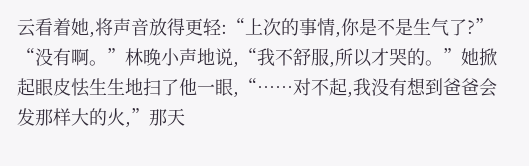云看着她,将声音放得更轻:“上次的事情,你是不是生气了?”
“没有啊。”林晚小声地说,“我不舒服,所以才哭的。”她掀起眼皮怯生生地扫了他一眼,“……对不起,我没有想到爸爸会发那样大的火,”那天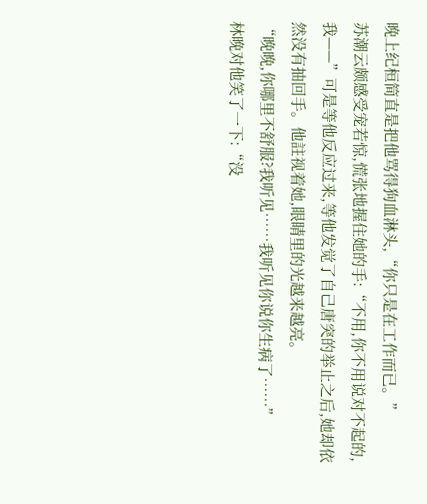晚上纪桓简直是把他骂得狗血淋头,“你只是在工作而已。”
苏潮云颇感受宠若惊,慌张地握住她的手:“不用,你不用说对不起的,我——”可是等他反应过来,等他发觉了自己唐突的举止之后,她却依然没有抽回手。他註视着她,眼睛里的光越来越亮。
“晚晚,你哪里不舒服?我听见……我听见你说你生病了……”
林晚对他笑了一下:“没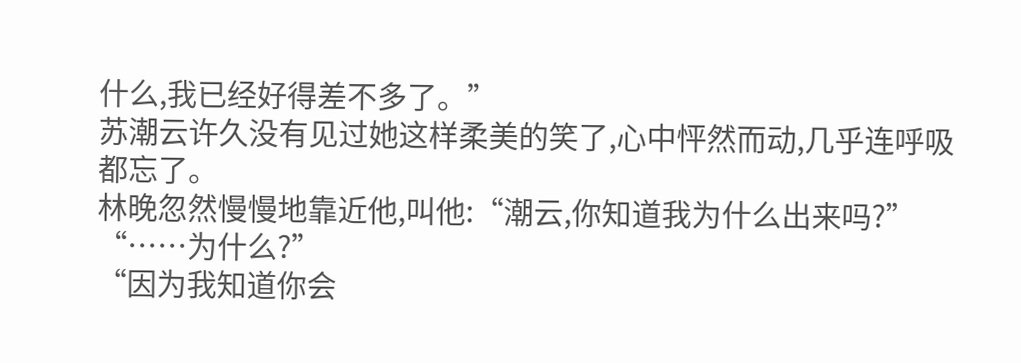什么,我已经好得差不多了。”
苏潮云许久没有见过她这样柔美的笑了,心中怦然而动,几乎连呼吸都忘了。
林晚忽然慢慢地靠近他,叫他:“潮云,你知道我为什么出来吗?”
“……为什么?”
“因为我知道你会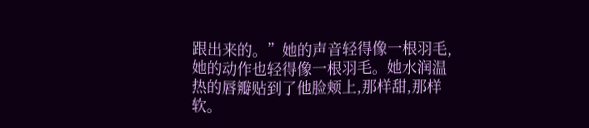跟出来的。”她的声音轻得像一根羽毛,她的动作也轻得像一根羽毛。她水润温热的唇瓣贴到了他脸颊上,那样甜,那样软。